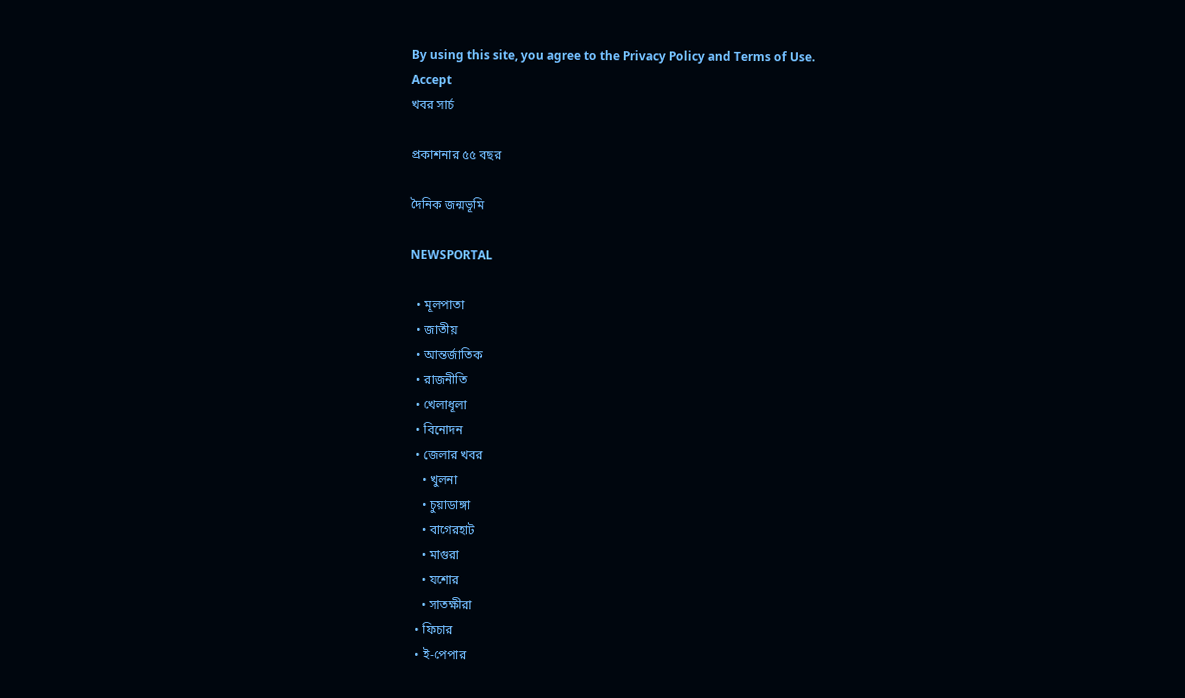By using this site, you agree to the Privacy Policy and Terms of Use.
Accept
খবর সার্চ

প্রকাশনার ৫৫ বছর

দৈনিক জন্মভূমি

NEWSPORTAL

  • মূলপাতা
  • জাতীয়
  • আন্তর্জাতিক
  • রাজনীতি
  • খেলাধূলা
  • বিনোদন
  • জেলার খবর
    • খুলনা
    • চুয়াডাঙ্গা
    • বাগেরহাট
    • মাগুরা
    • যশোর
    • সাতক্ষীরা
  • ফিচার
  • ই-পেপার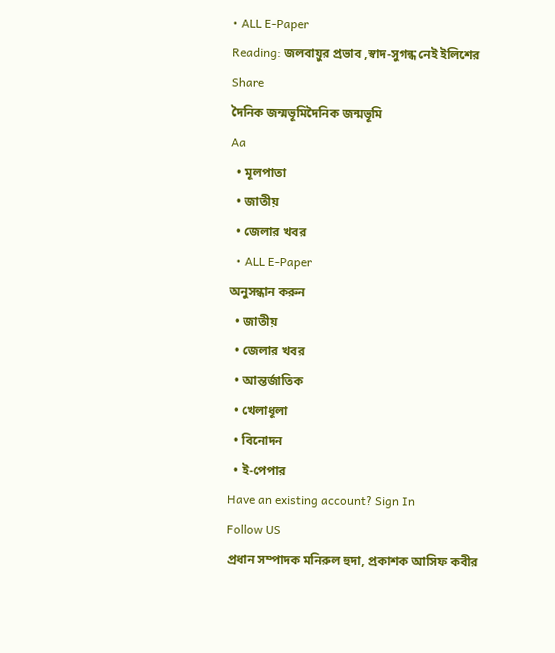• ALL E-Paper
Reading: জলবায়ুর প্রভাব ‌,স্বাদ-সুগন্ধ নেই ‌ইলিশের
Share
দৈনিক জন্মভূমিদৈনিক জন্মভূমি
Aa
  • মূলপাতা
  • জাতীয়
  • জেলার খবর
  • ALL E-Paper
অনুসন্ধান করুন
  • জাতীয়
  • জেলার খবর
  • আন্তর্জাতিক
  • খেলাধূলা
  • বিনোদন
  • ই-পেপার
Have an existing account? Sign In
Follow US
প্রধান সম্পাদক মনিরুল হুদা, প্রকাশক আসিফ কবীর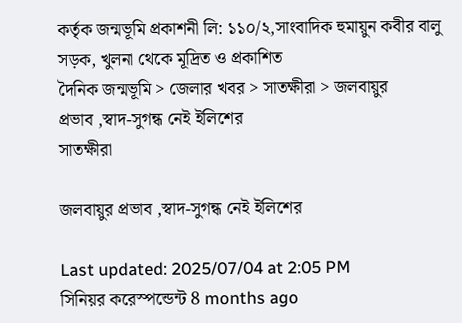কর্তৃক জন্মভূমি প্রকাশনী লি: ১১০/২,সাংবাদিক হুমায়ুন কবীর বালু সড়ক, খুলনা থেকে মূদ্রিত ও প্রকাশিত
দৈনিক জন্মভূমি > জেলার খবর > সাতক্ষীরা > জলবায়ুর প্রভাব ‌,স্বাদ-সুগন্ধ নেই ‌ইলিশের
সাতক্ষীরা

জলবায়ুর প্রভাব ‌,স্বাদ-সুগন্ধ নেই ‌ইলিশের

Last updated: 2025/07/04 at 2:05 PM
সিনিয়র করেস্পন্ডেন্ট 8 months ago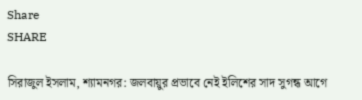Share
SHARE

সিরাজুল ইসলাম, শ্যামনগর: জলবায়ুর প্রভাবে নেই ইলিশের সাদ সুগন্ধ আগে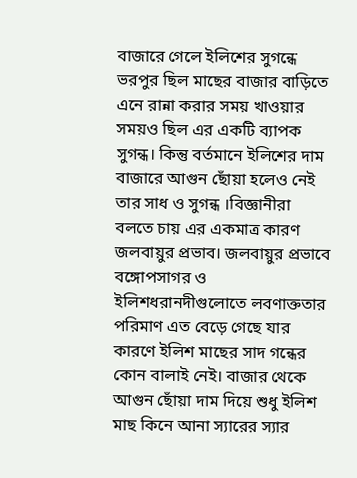বাজারে গেলে ইলিশের সুগন্ধে ভরপুর ছিল মাছের বাজার বাড়িতে এনে রান্না করার সময় খাওয়ার সময়ও ছিল এর একটি ব্যাপক সুগন্ধ। কিন্তু বর্তমানে ইলিশের দাম বাজারে আগুন ছোঁয়া ‌হলেও নেই তার সাধ ও সুগন্ধ ।বিজ্ঞানীরা বলতে চায় এর একমাত্র কারণ জলবায়ুর প্রভাব। জলবায়ুর প্রভাবে বঙ্গোপসাগর ও ইলিশ‌ধরা‌‌‌নদীগুলোতে লবণাক্ততার পরিমাণ এত বেড়ে গেছে যার কারণে ইলিশ মাছের সাদ ‌গন্ধের কোন বালাই নেই। বাজার থেকে আগুন ছোঁয়া দাম দিয়ে শুধু ইলিশ মাছ কিনে আনা স্যারের স্যার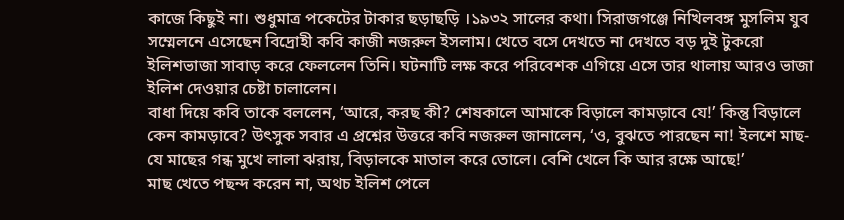কাজে কিছুই না। শুধুমাত্র পকেটের টাকার ছড়াছড়ি ‌।১৯৩২ সালের কথা। সিরাজগঞ্জে নিখিলবঙ্গ মুসলিম যুব সম্মেলনে এসেছেন বিদ্রোহী কবি কাজী নজরুল ইসলাম। খেতে বসে দেখতে না দেখতে বড় দুই টুকরো ইলিশভাজা সাবাড় করে ফেললেন তিনি। ঘটনাটি লক্ষ করে পরিবেশক এগিয়ে এসে তার থালায় আরও ভাজা ইলিশ দেওয়ার চেষ্টা চালালেন।
বাধা দিয়ে কবি তাকে বললেন, ‘আরে, করছ কী? শেষকালে আমাকে বিড়ালে কামড়াবে যে!’ কিন্তু বিড়ালে কেন কামড়াবে? উৎসুক সবার এ প্রশ্নের উত্তরে কবি নজরুল জানালেন, ‘ও, বুঝতে পারছেন না! ইলশে মাছ-যে মাছের গন্ধ মুখে লালা ঝরায়, বিড়ালকে মাতাল করে তোলে। বেশি খেলে কি আর রক্ষে আছে!’
মাছ খেতে পছন্দ করেন না, অথচ ইলিশ পেলে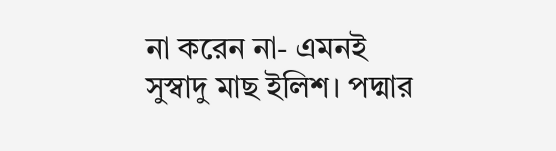না করেন না- এমনই সুস্বাদু মাছ ইলিশ। পদ্মার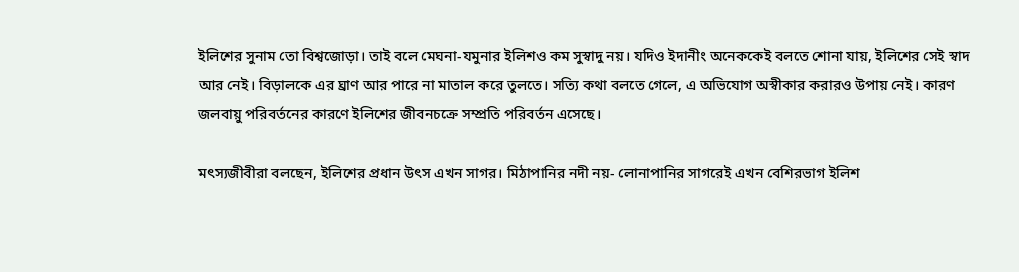ইলিশের সুনাম তো বিশ্বজোড়া। তাই বলে মেঘনা-যমুনার ইলিশও কম সুস্বাদু নয়। যদিও ইদানীং অনেককেই বলতে শোনা যায়, ইলিশের সেই স্বাদ আর নেই। বিড়ালকে এর ঘ্রাণ আর পারে না মাতাল করে তুলতে। সত্যি কথা বলতে গেলে, এ অভিযোগ অস্বীকার করারও উপায় নেই। কারণ জলবায়ু পরিবর্তনের কারণে ইলিশের জীবনচক্রে সম্প্রতি পরিবর্তন এসেছে।

মৎস্যজীবীরা বলছেন, ইলিশের প্রধান উৎস এখন সাগর। মিঠাপানির নদী নয়- লোনাপানির সাগরেই এখন বেশিরভাগ ইলিশ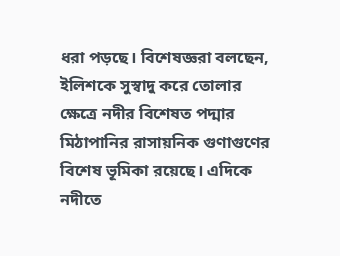ধরা পড়ছে। বিশেষজ্ঞরা বলছেন, ইলিশকে সুস্বাদু করে তোলার ক্ষেত্রে নদীর বিশেষত পদ্মার মিঠাপানির রাসায়নিক গুণাগুণের বিশেষ ভূমিকা রয়েছে। এদিকে নদীতে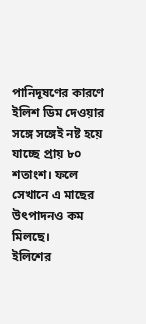পানিদূষণের কারণে ইলিশ ডিম দেওয়ার সঙ্গে সঙ্গেই নষ্ট হয়ে যাচ্ছে প্রায় ৮০ শতাংশ। ফলে সেখানে এ মাছের উৎপাদনও কম মিলছে।
ইলিশের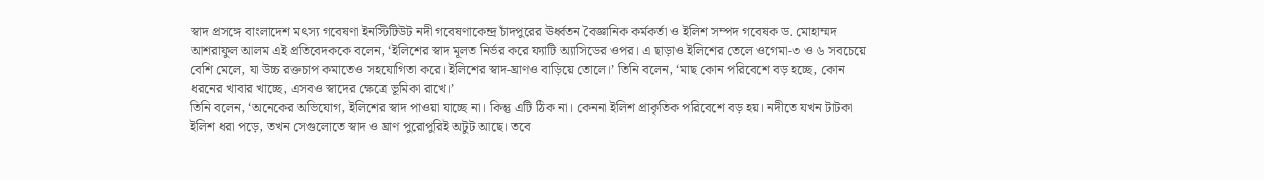স্বাদ প্রসঙ্গে বাংলাদেশ মৎস্য গবেষণা ইনস্টিটিউট নদী গবেষণাকেন্দ্র চাঁদপুরের ঊর্ধ্বতন বৈজ্ঞানিক কর্মকর্তা ও ইলিশ সম্পদ গবেষক ড. মোহাম্মদ আশরাফুল আলম এই প্রতিবেদককে ‌বলেন, ‘ইলিশের স্বাদ মূলত নির্ভর করে ফ্যাটি অ্যাসিডের ওপর। এ ছাড়াও ইলিশের তেলে ওগেমা-৩ ও ৬ সবচেয়ে বেশি মেলে, যা উচ্চ রক্তচাপ কমাতেও সহযোগিতা করে। ইলিশের স্বাদ-ঘ্রাণও বাড়িয়ে তোলে।’ তিনি বলেন, ‘মাছ কোন পরিবেশে বড় হচ্ছে, কোন ধরনের খাবার খাচ্ছে, এসবও স্বাদের ক্ষেত্রে ভূমিকা রাখে।’
তিনি বলেন, ‘অনেকের অভিযোগ, ইলিশের স্বাদ পাওয়া যাচ্ছে না। কিন্তু এটি ঠিক না। কেননা ইলিশ প্রাকৃতিক পরিবেশে বড় হয়। নদীতে যখন টাটকা ইলিশ ধরা পড়ে, তখন সেগুলোতে স্বাদ ও ঘ্রাণ পুরোপুরিই অটুট আছে। তবে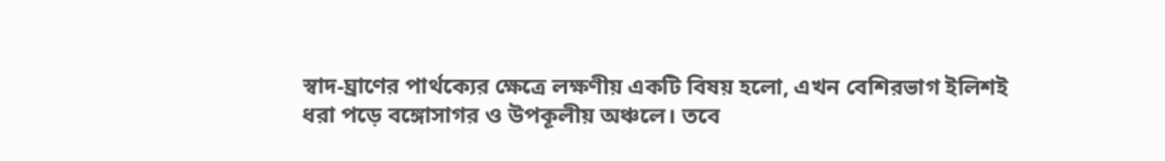স্বাদ-ঘ্রাণের পার্থক্যের ক্ষেত্রে লক্ষণীয় একটি বিষয় হলো, এখন বেশিরভাগ ইলিশই ধরা পড়ে বঙ্গোসাগর ও উপকূলীয় অঞ্চলে। তবে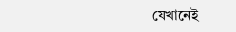যেখানেই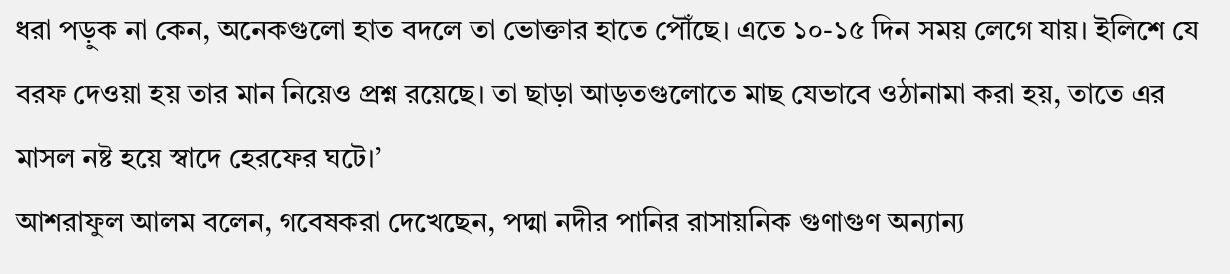ধরা পড়ুক না কেন, অনেকগুলো হাত বদলে তা ভোক্তার হাতে পৌঁছে। এতে ১০-১৫ দিন সময় লেগে যায়। ইলিশে যে বরফ দেওয়া হয় তার মান নিয়েও প্রশ্ন রয়েছে। তা ছাড়া আড়তগুলোতে মাছ যেভাবে ওঠানামা করা হয়, তাতে এর মাসল নষ্ট হয়ে স্বাদে হেরফের ঘটে।’
আশরাফুল আলম বলেন, গবেষকরা দেখেছেন, পদ্মা নদীর পানির রাসায়নিক গুণাগুণ অন্যান্য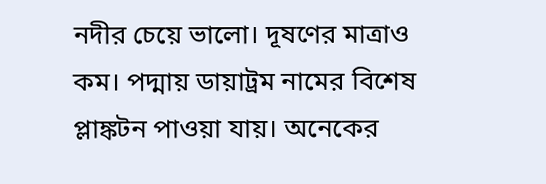নদীর চেয়ে ভালো। দূষণের মাত্রাও কম। পদ্মায় ডায়াট্রম নামের বিশেষ প্লাঙ্কটন পাওয়া যায়। অনেকের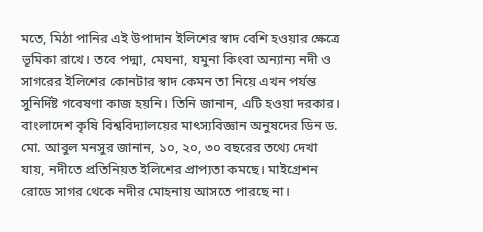মতে, মিঠা পানির এই উপাদান ইলিশের স্বাদ বেশি হওয়ার ক্ষেত্রে ভূমিকা রাখে। তবে পদ্মা, মেঘনা, যমুনা কিংবা অন্যান্য নদী ও সাগরের ইলিশের কোনটার স্বাদ কেমন তা নিয়ে এখন পর্যন্ত সুনির্দিষ্ট গবেষণা কাজ হয়নি। তিনি জানান, এটি হওয়া দরকার।
বাংলাদেশ কৃষি বিশ্ববিদ্যালয়ের মাৎস্যবিজ্ঞান অনুষদের ডিন ড. মো. আবুল মনসুর জানান, ১০, ২০, ৩০ বছরের তথ্যে দেখা যায়, নদীতে প্রতিনিয়ত ইলিশের প্রাপ্যতা কমছে। মাইগ্রেশন রোডে সাগর থেকে নদীর মোহনায় আসতে পারছে না।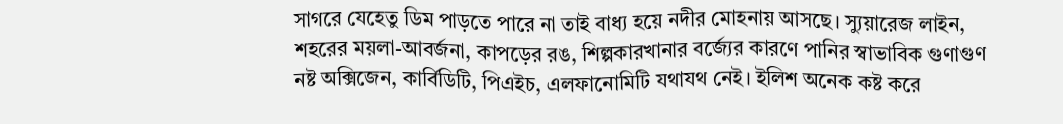সাগরে যেহেতু ডিম পাড়তে পারে না তাই বাধ্য হয়ে নদীর মোহনায় আসছে। স্যুয়ারেজ লাইন, শহরের ময়লা-আবর্জনা, কাপড়ের রঙ, শিল্পকারখানার বর্জ্যের কারণে পানির স্বাভাবিক গুণাগুণ নষ্ট অক্সিজেন, কার্বিডিটি, পিএইচ, এলফানোমিটি যথাযথ নেই। ইলিশ অনেক কষ্ট করে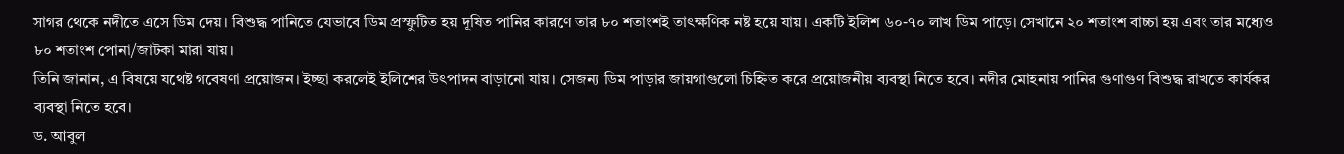সাগর থেকে নদীতে এসে ডিম দেয়। বিশুদ্ধ পানিতে যেভাবে ডিম প্রস্ফুটিত হয় দূষিত পানির কারণে তার ৮০ শতাংশই তাৎক্ষণিক নষ্ট হয়ে যায়। একটি ইলিশ ৬০-৭০ লাখ ডিম পাড়ে। সেখানে ২০ শতাংশ বাচ্চা হয় এবং তার মধ্যেও ৮০ শতাংশ পোনা/জাটকা মারা যায়।
তিনি জানান, এ বিষয়ে যথেষ্ট গবেষণা প্রয়োজন। ইচ্ছা করলেই ইলিশের উৎপাদন বাড়ানো যায়। সেজন্য ডিম পাড়ার জায়গাগুলো চিহ্নিত করে প্রয়োজনীয় ব্যবস্থা নিতে হবে। নদীর মোহনায় পানির গুণাগুণ বিশুদ্ধ রাখতে কার্যকর ব্যবস্থা নিতে হবে।
ড. আবুল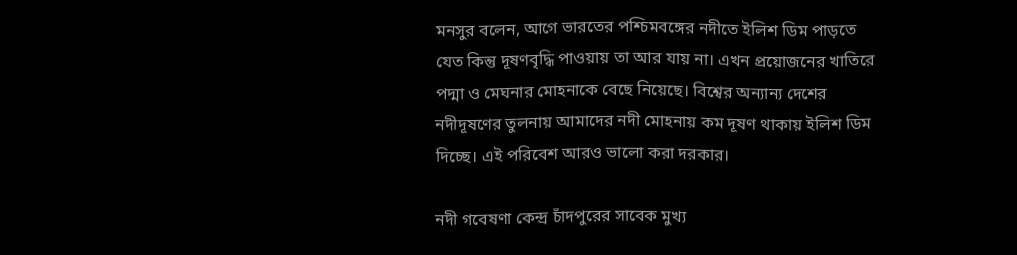মনসুর বলেন, আগে ভারতের পশ্চিমবঙ্গের নদীতে ইলিশ ডিম পাড়তে যেত কিন্তু দূষণবৃদ্ধি পাওয়ায় তা আর যায় না। এখন প্রয়োজনের খাতিরে পদ্মা ও মেঘনার মোহনাকে বেছে নিয়েছে। বিশ্বের অন্যান্য দেশের নদীদূষণের তুলনায় আমাদের নদী মোহনায় কম দূষণ থাকায় ইলিশ ডিম দিচ্ছে। এই পরিবেশ আরও ভালো করা দরকার।

নদী গবেষণা কেন্দ্র চাঁদপুরের সাবেক মুখ্য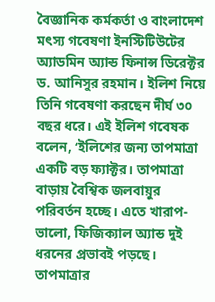বৈজ্ঞানিক কর্মকর্তা ও বাংলাদেশ মৎস্য গবেষণা ইনস্টিটিউটের অ্যাডমিন অ্যান্ড ফিনান্স ডিরেক্টর ড. আনিসুর রহমান। ইলিশ নিয়ে তিনি গবেষণা করছেন দীর্ঘ ৩০ বছর ধরে। এই ইলিশ গবেষক বলেন, ‘ইলিশের জন্য তাপমাত্রা একটি বড় ফ্যাক্টর। তাপমাত্রা বাড়ায় বৈশ্বিক জলবায়ুর পরিবর্তন হচ্ছে। এতে খারাপ-ভালো, ফিজিক্যাল অ্যান্ড দুই ধরনের প্রভাবই পড়ছে। তাপমাত্রার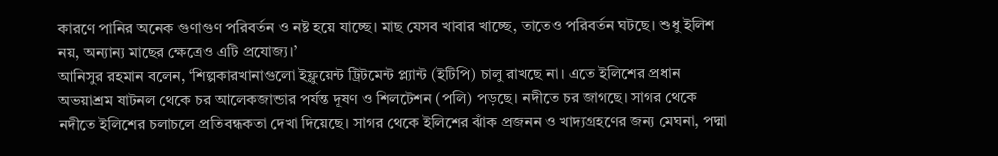কারণে পানির অনেক গুণাগুণ পরিবর্তন ও নষ্ট হয়ে যাচ্ছে। মাছ যেসব খাবার খাচ্ছে, তাতেও পরিবর্তন ঘটছে। শুধু ইলিশ নয়, অন্যান্য মাছের ক্ষেত্রেও এটি প্রযোজ্য।’
আনিসুর রহমান বলেন, ‘শিল্পকারখানাগুলো ইফ্লুয়েন্ট ট্রিটমেন্ট প্ল্যান্ট (ইটিপি) চালু রাখছে না। এতে ইলিশের প্রধান অভয়াশ্রম ষাটনল থেকে চর আলেকজান্ডার পর্যন্ত দূষণ ও শিলটেশন (পলি) পড়ছে। নদীতে চর জাগছে। সাগর থেকে নদীতে ইলিশের চলাচলে প্রতিবন্ধকতা দেখা দিয়েছে। সাগর থেকে ইলিশের ঝাঁক প্রজনন ও খাদ্যগ্রহণের জন্য মেঘনা, পদ্মা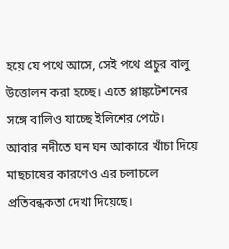হয়ে যে পথে আসে, সেই পথে প্রচুর বালু উত্তোলন করা হচ্ছে। এতে প্লাঙ্কটেশনের সঙ্গে বালিও যাচ্ছে ইলিশের পেটে। আবার নদীতে ঘন ঘন আকারে খাঁচা দিয়ে মাছচাষের কারণেও এর চলাচলে প্রতিবন্ধকতা দেখা দিয়েছে।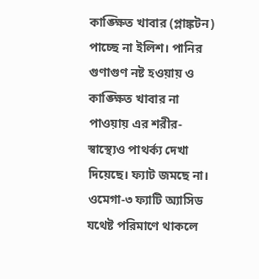কাঙ্ক্ষিত খাবার (প্লাঙ্কটন) পাচ্ছে না ইলিশ। পানির গুণাগুণ নষ্ট হওয়ায় ও কাঙ্ক্ষিত খাবার না পাওয়ায় এর শরীর-স্বাস্থ্যেও পাথর্ক্য দেখা দিয়েছে। ফ্যাট জমছে না। ওমেগা-৩ ফ্যাটি অ্যাসিড যথেষ্ট পরিমাণে থাকলে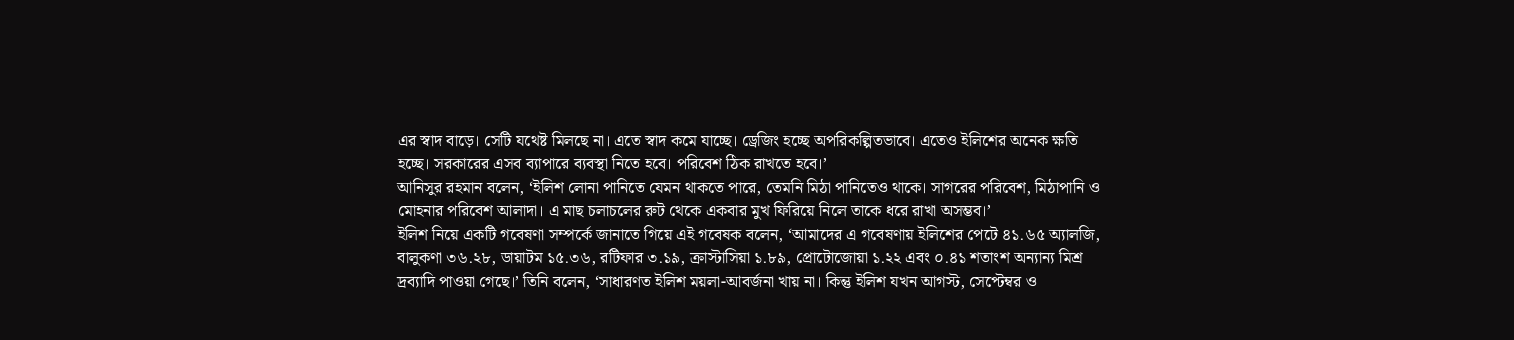এর স্বাদ বাড়ে। সেটি যথেষ্ট মিলছে না। এতে স্বাদ কমে যাচ্ছে। ড্রেজিং হচ্ছে অপরিকল্পিতভাবে। এতেও ইলিশের অনেক ক্ষতি হচ্ছে। সরকারের এসব ব্যাপারে ব্যবস্থা নিতে হবে। পরিবেশ ঠিক রাখতে হবে।’
আনিসুর রহমান বলেন, ‘ইলিশ লোনা পানিতে যেমন থাকতে পারে, তেমনি মিঠা পানিতেও থাকে। সাগরের পরিবেশ, মিঠাপানি ও মোহনার পরিবেশ আলাদা। এ মাছ চলাচলের রুট থেকে একবার মুখ ফিরিয়ে নিলে তাকে ধরে রাখা অসম্ভব।’
ইলিশ নিয়ে একটি গবেষণা সম্পর্কে জানাতে গিয়ে এই গবেষক বলেন, ‘আমাদের এ গবেষণায় ইলিশের পেটে ৪১.৬৫ অ্যালজি, বালুকণা ৩৬.২৮, ডায়াটম ১৫.৩৬, রটিফার ৩.১৯, ক্রাস্টাসিয়া ১.৮৯, প্রোটোজোয়া ১.২২ এবং ০.৪১ শতাংশ অন্যান্য মিশ্র দ্রব্যাদি পাওয়া গেছে।’ তিনি বলেন, ‘সাধারণত ইলিশ ময়লা-আবর্জনা খায় না। কিন্তু ইলিশ যখন আগস্ট, সেপ্টেম্বর ও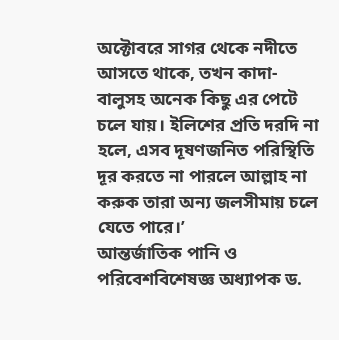অক্টোবরে সাগর থেকে নদীতে আসতে থাকে, তখন কাদা-বালুসহ অনেক কিছু এর পেটে চলে যায়। ইলিশের প্রতি দরদি না হলে, এসব দূষণজনিত পরিস্থিতি দূর করতে না পারলে আল্লাহ না করুক তারা অন্য জলসীমায় চলে যেতে পারে।’
আন্তর্জাতিক পানি ও পরিবেশবিশেষজ্ঞ অধ্যাপক ড.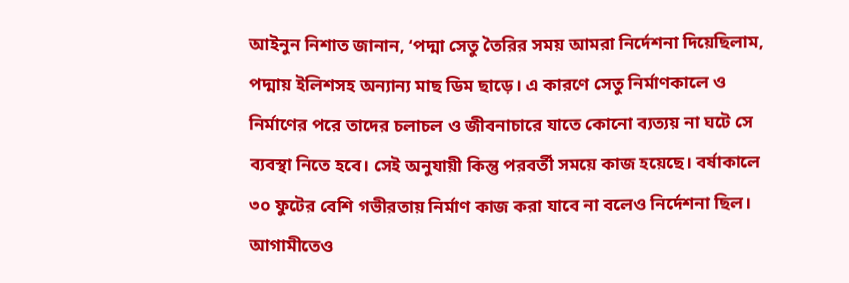আইনুন নিশাত জানান, ‘পদ্মা সেতু তৈরির সময় আমরা নির্দেশনা দিয়েছিলাম, পদ্মায় ইলিশসহ অন্যান্য মাছ ডিম ছাড়ে। এ কারণে সেতু নির্মাণকালে ও নির্মাণের পরে তাদের চলাচল ও জীবনাচারে যাতে কোনো ব্যত্যয় না ঘটে সে ব্যবস্থা নিতে হবে। সেই অনুযায়ী কিন্তু পরবর্তী সময়ে কাজ হয়েছে। বর্ষাকালে ৩০ ফুটের বেশি গভীরতায় নির্মাণ কাজ করা যাবে না বলেও নির্দেশনা ছিল। আগামীতেও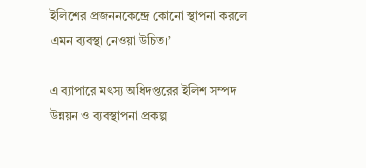ইলিশের প্রজননকেন্দ্রে কোনো স্থাপনা করলে এমন ব্যবস্থা নেওয়া উচিত।’

এ ব্যাপারে মৎস্য অধিদপ্তরের ইলিশ সম্পদ উন্নয়ন ও ব্যবস্থাপনা প্রকল্প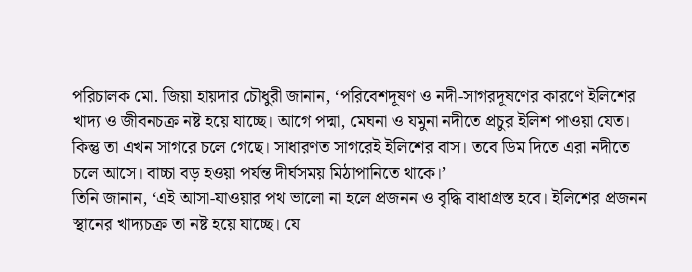পরিচালক মো. জিয়া হায়দার চৌধুরী জানান, ‘পরিবেশদূষণ ও নদী-সাগরদূষণের কারণে ইলিশের খাদ্য ও জীবনচক্র নষ্ট হয়ে যাচ্ছে। আগে পদ্মা, মেঘনা ও যমুনা নদীতে প্রচুর ইলিশ পাওয়া যেত। কিন্তু তা এখন সাগরে চলে গেছে। সাধারণত সাগরেই ইলিশের বাস। তবে ডিম দিতে এরা নদীতে চলে আসে। বাচ্চা বড় হওয়া পর্যন্ত দীর্ঘসময় মিঠাপানিতে থাকে।’
তিনি জানান, ‘এই আসা-যাওয়ার পথ ভালো না হলে প্রজনন ও বৃদ্ধি বাধাগ্রস্ত হবে। ইলিশের প্রজনন স্থানের খাদ্যচক্র তা নষ্ট হয়ে যাচ্ছে। যে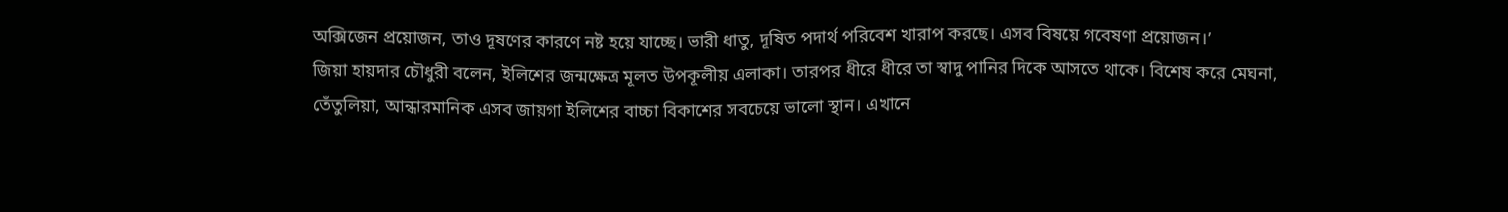অক্সিজেন প্রয়োজন, তাও দূষণের কারণে নষ্ট হয়ে যাচ্ছে। ভারী ধাতু, দূষিত পদার্থ পরিবেশ খারাপ করছে। এসব বিষয়ে গবেষণা প্রয়োজন।’
জিয়া হায়দার চৌধুরী বলেন, ইলিশের জন্মক্ষেত্র মূলত উপকূলীয় এলাকা। তারপর ধীরে ধীরে তা স্বাদু পানির দিকে আসতে থাকে। বিশেষ করে মেঘনা, তেঁতুলিয়া, আন্ধারমানিক এসব জায়গা ইলিশের বাচ্চা বিকাশের সবচেয়ে ভালো স্থান। এখানে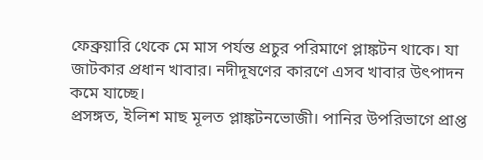ফেব্রুয়ারি থেকে মে মাস পর্যন্ত প্রচুর পরিমাণে প্লাঙ্কটন থাকে। যা জাটকার প্রধান খাবার। নদীদূষণের কারণে এসব খাবার উৎপাদন কমে যাচ্ছে।
প্রসঙ্গত, ইলিশ মাছ মূলত প্লাঙ্কটনভোজী। পানির উপরিভাগে প্রাপ্ত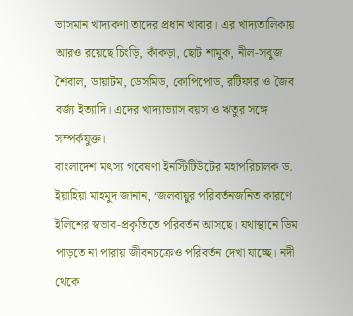ভাসমান খাদ্যকণা তাদের প্রধান খাবার। এর খাদ্যতালিকায় আরও রয়েছে চিংড়ি, কাঁকড়া, ছোট শামুক, নীল-সবুজ শৈবাল, ডায়াটম, ডেসমিড, কোপিপোড, রটিফার ও জৈব বর্জ্য ইত্যাদি। এদের খাদ্যাভ্যাস বয়স ও ঋতুর সঙ্গে সম্পর্কযুক্ত।
বাংলাদেশ মৎস্য গবেষণা ইনস্টিটিউটের মহাপরিচালক ড. ইয়াহিয়া মাহমুদ জানান, ‘জলবায়ুর পরিবর্তনজনিত কারণে ইলিশের স্বভাব-প্রকৃতিতে পরিবর্তন আসছে। যথাস্থানে ডিম পাড়তে না পারায় জীবনচক্রেও পরিবর্তন দেখা যাচ্ছে। নদী থেকে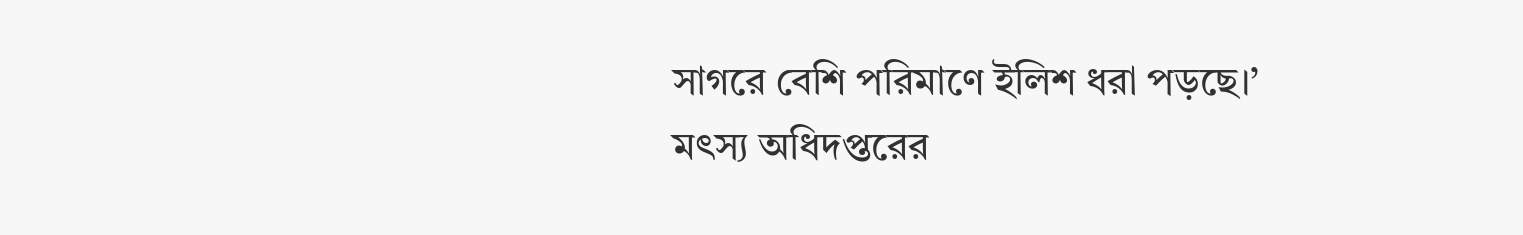সাগরে বেশি পরিমাণে ইলিশ ধরা পড়ছে।’
মৎস্য অধিদপ্তরের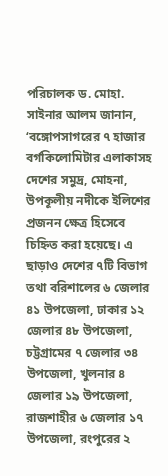পরিচালক ড. মোহা. সাইনার আলম জানান, ‘বঙ্গোপসাগরের ৭ হাজার বর্গকিলোমিটার এলাকাসহ দেশের সমুদ্র, মোহনা, উপকূলীয় নদীকে ইলিশের প্রজনন ক্ষেত্র হিসেবে চিহ্নিত করা হয়েছে। এ ছাড়াও দেশের ৭টি বিভাগ তথা বরিশালের ৬ জেলার ৪১ উপজেলা, ঢাকার ১২ জেলার ৪৮ উপজেলা, চট্টগ্রামের ৭ জেলার ৩৪ উপজেলা, খুলনার ৪ জেলার ১৯ উপজেলা, রাজশাহীর ৬ জেলার ১৭ উপজেলা, রংপুরের ২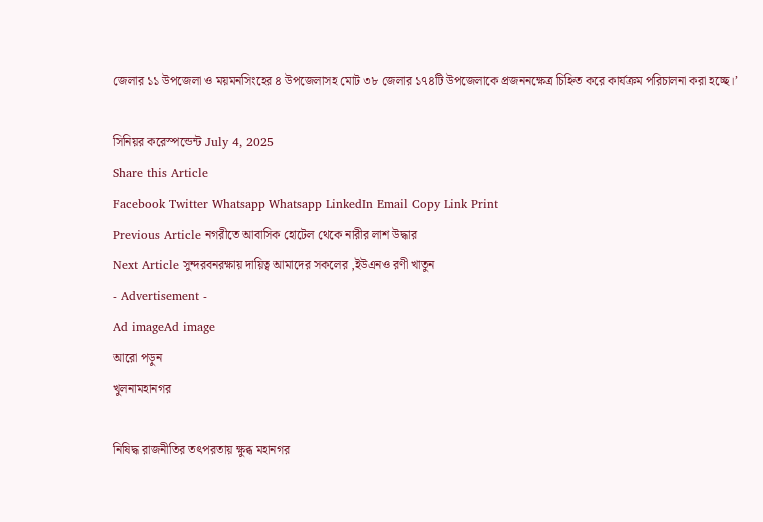জেলার ১১ উপজেলা ও ময়মনসিংহের ৪ উপজেলাসহ মোট ৩৮ জেলার ১৭৪টি উপজেলাকে প্রজননক্ষেত্র চিহ্নিত করে কার্যক্রম পরিচালনা করা হচ্ছে।’

সিনিয়র করেস্পন্ডেন্ট July 4, 2025
Share this Article
Facebook Twitter Whatsapp Whatsapp LinkedIn Email Copy Link Print
Previous Article নগরীতে আবাসিক হোটেল থেকে নারীর লাশ উদ্ধার
Next Article সুন্দরবনরক্ষায় দায়িত্ব আমাদের সকলের ‌,ইউএনও রণী খাতুন
- Advertisement -
Ad imageAd image
আরো পড়ুন
খুলনামহানগর

নিষিদ্ধ রাজনীতির তৎপরতায় ক্ষুব্ধ মহানগর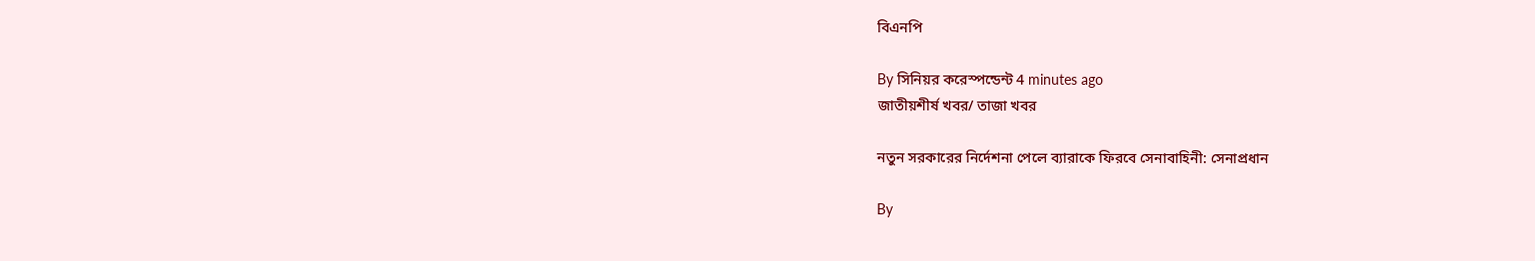বিএনপি

By সিনিয়র করেস্পন্ডেন্ট 4 minutes ago
জাতীয়শীর্ষ খবর/ তাজা খবর

নতুন সরকারের নির্দেশনা পেলে ব্যারাকে ফিরবে সেনাবাহিনী: সেনাপ্রধান

By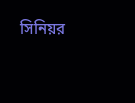সিনিয়র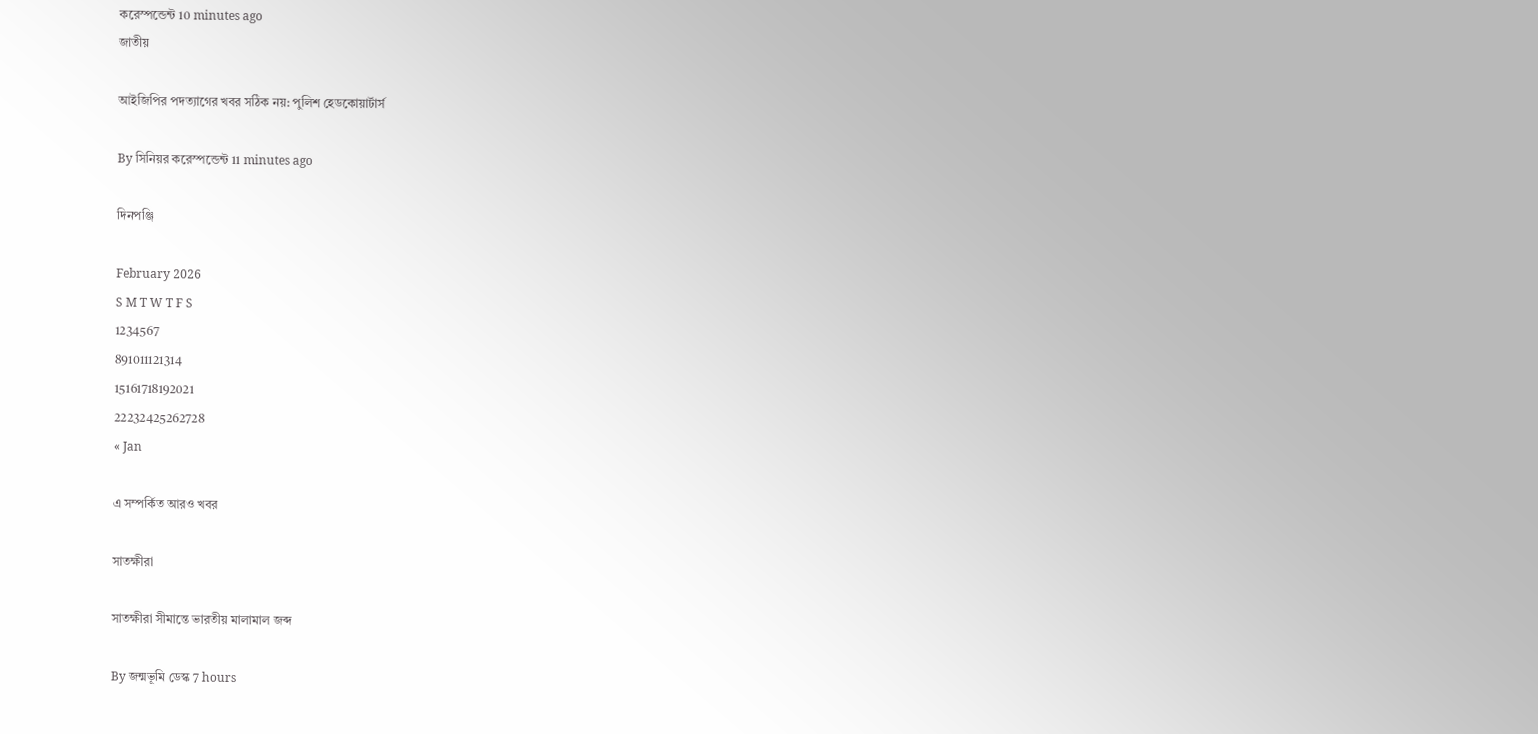করেস্পন্ডেন্ট 10 minutes ago
জাতীয়

আইজিপির পদত্যাগের খবর সঠিক নয়: পুলিশ হেডকোয়ার্টার্স

By সিনিয়র করেস্পন্ডেন্ট 11 minutes ago

দিনপঞ্জি

February 2026
S M T W T F S
1234567
891011121314
15161718192021
22232425262728
« Jan

এ সম্পর্কিত আরও খবর

সাতক্ষীরা

সাতক্ষীরা সীমান্তে ভারতীয় মালামাল জব্দ

By জন্মভূমি ডেস্ক 7 hours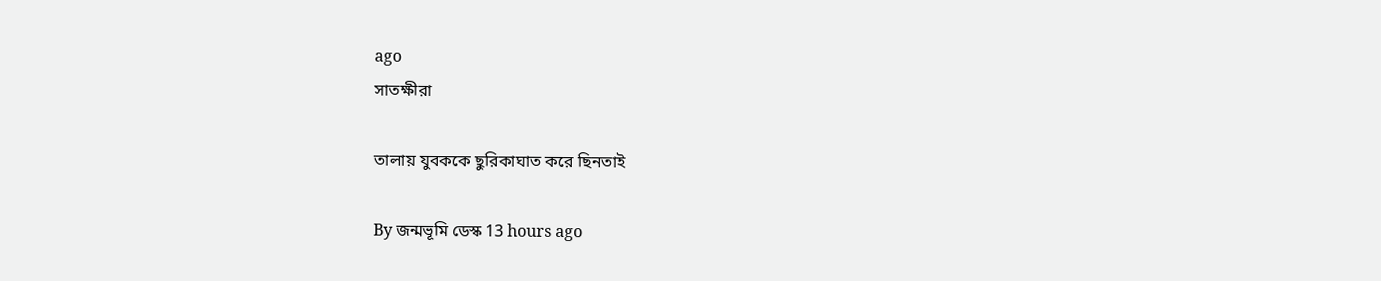ago
সাতক্ষীরা

তালায় যুবককে ছুরিকাঘাত করে ছিনতাই

By জন্মভূমি ডেস্ক 13 hours ago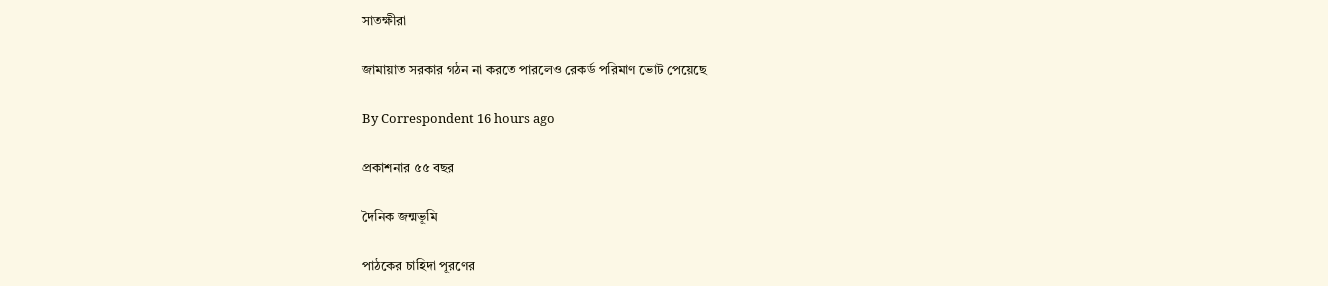সাতক্ষীরা

জামায়াত সরকার গঠন না করতে পারলেও রেকর্ড পরিমাণ ‌‌ভোট পেয়েছে

By Correspondent 16 hours ago

প্রকাশনার ৫৫ বছর

দৈনিক জন্মভূমি

পাঠকের চাহিদা পূরণের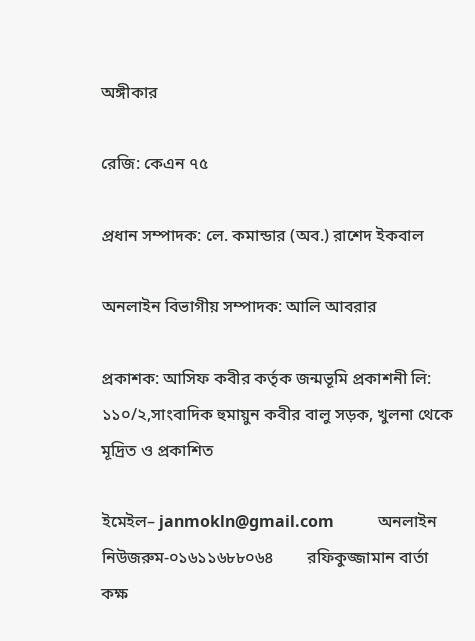অঙ্গীকার

রেজি: কেএন ৭৫

প্রধান সম্পাদক: লে. কমান্ডার (অব.) রাশেদ ইকবাল

অনলাইন বিভাগীয় সম্পাদক: আলি আবরার

প্রকাশক: আসিফ কবীর কর্তৃক জন্মভূমি প্রকাশনী লি: ১১০/২,সাংবাদিক হুমায়ুন কবীর বালু সড়ক, খুলনা থেকে মূদ্রিত ও প্রকাশিত

ইমেইল– janmokln@gmail.com           অনলাইন নিউজরুম-০১৬১১৬৮৮০৬৪        রফিকুজ্জামান বার্তা কক্ষ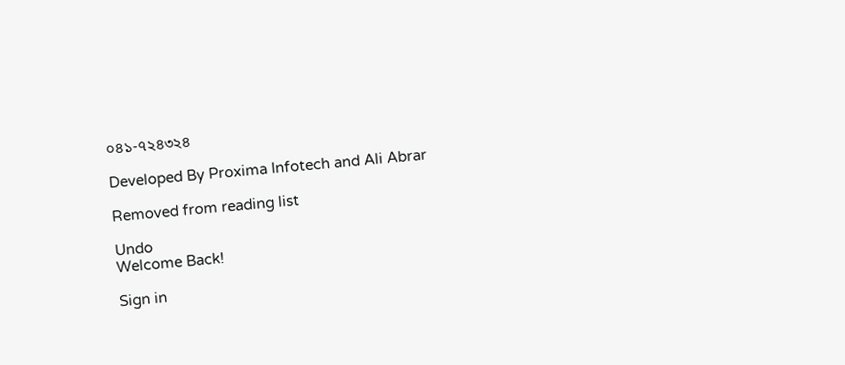০৪১-৭২৪৩২৪

Developed By Proxima Infotech and Ali Abrar

Removed from reading list

Undo
Welcome Back!

Sign in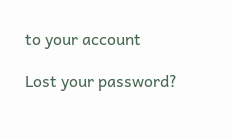to your account

Lost your password?